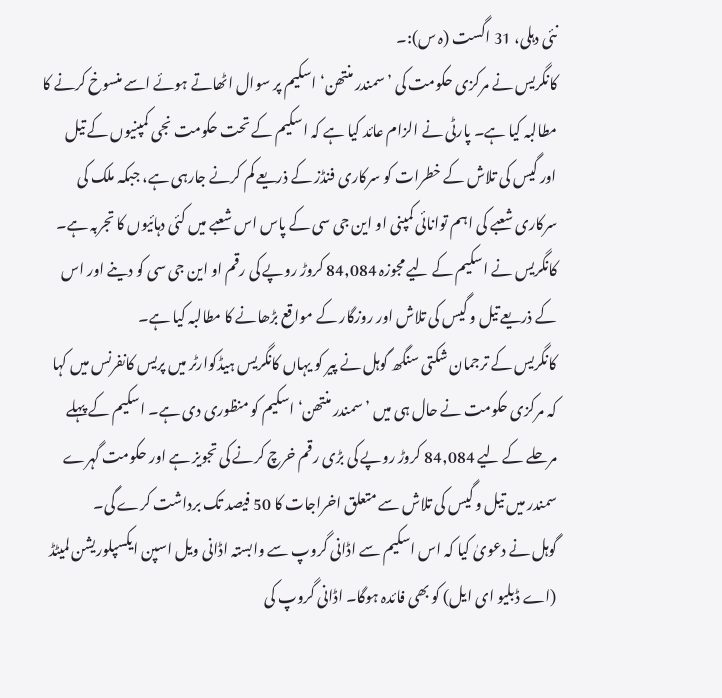نئی دہلی، 31 اگست (ہ س):۔
کانگریس نے مرکزی حکومت کی ’سمندر منتھن‘ اسکیم پر سوال اٹھاتے ہوئے اسے منسوخ کرنے کا مطالبہ کیا ہے۔ پارٹی نے الزام عائد کیا ہے کہ اسکیم کے تحت حکومت نجی کمپنیوں کے تیل اور گیس کی تلاش کے خطرات کو سرکاری فنڈز کے ذریعے کم کرنے جارہی ہے، جبکہ ملک کی سرکاری شعبے کی اہم توانائی کمپنی او این جی سی کے پاس اس شعبے میں کئی دہائیوں کا تجربہ ہے۔ کانگریس نے اسکیم کے لیے مجوزہ 84,084 کروڑ روپے کی رقم او این جی سی کو دینے اور اس کے ذریعے تیل و گیس کی تلاش اور روزگار کے مواقع بڑھانے کا مطالبہ کیا ہے۔
کانگریس کے ترجمان شکتی سنگھ گوہل نے پیر کو یہاں کانگریس ہیڈکوارٹر میں پریس کانفرنس میں کہا کہ مرکزی حکومت نے حال ہی میں ’سمندر منتھن‘ اسکیم کو منظوری دی ہے۔ اسکیم کے پہلے مرحلے کے لیے 84,084 کروڑ روپے کی بڑی رقم خرچ کرنے کی تجویز ہے اور حکومت گہرے سمندر میں تیل و گیس کی تلاش سے متعلق اخراجات کا 50 فیصد تک برداشت کرے گی۔
گوہل نے دعویٰ کیا کہ اس اسکیم سے اڈانی گروپ سے وابستہ اڈانی ویل اسپن ایکسپلوریشن لمیٹڈ (اے ڈبلیو ای ایل) کو بھی فائدہ ہوگا۔ اڈانی گروپ کی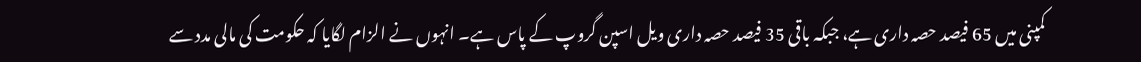کمپنی میں 65 فیصد حصہ داری ہے، جبکہ باقی 35 فیصد حصہ داری ویل اسپن گروپ کے پاس ہے۔ انہوں نے الزام لگایا کہ حکومت کی مالی مدد سے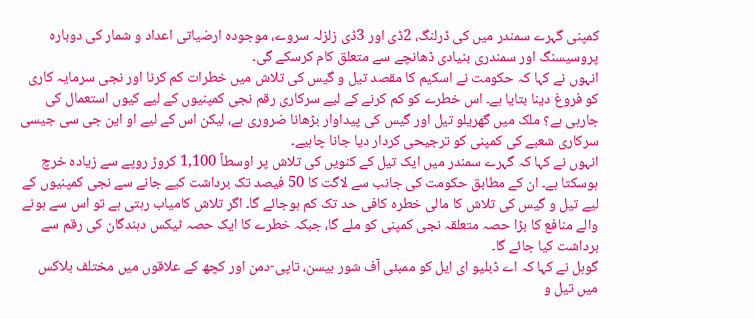کمپنی گہرے سمندر میں کی ڈرلنگ، 2ڈی اور 3ڈی زلزلہ سروے، موجودہ ارضیاتی اعداد و شمار کی دوبارہ پروسیسنگ اور سمندری بنیادی ڈھانچے سے متعلق کام کرسکے گی۔
انہوں نے کہا کہ حکومت نے اسکیم کا مقصد تیل و گیس کی تلاش میں خطرات کم کرنا اور نجی سرمایہ کاری کو فروغ دینا بتایا ہے۔ اس خطرے کو کم کرنے کے لیے سرکاری رقم نجی کمپنیوں کے لیے کیوں استعمال کی جارہی ہے؟ ملک میں گھریلو تیل اور گیس کی پیداوار بڑھانا ضروری ہے، لیکن اس کے لیے او این جی سی جیسی سرکاری شعبے کی کمپنی کو ترجیحی کردار دیا جانا چاہیے۔
انہوں نے کہا کہ گہرے سمندر میں ایک تیل کے کنویں کی تلاش پر اوسطاً 1,100 کروڑ روپے سے زیادہ خرچ ہوسکتا ہے۔ ان کے مطابق حکومت کی جانب سے لاگت کا 50 فیصد تک برداشت کیے جانے سے نجی کمپنیوں کے لیے تیل و گیس کی تلاش کا مالی خطرہ کافی حد تک کم ہوجائے گا۔ اگر تلاش کامیاب رہتی ہے تو اس سے ہونے والے منافع کا بڑا حصہ متعلقہ نجی کمپنی کو ملے گا، جبکہ خطرے کا ایک حصہ ٹیکس دہندگان کی رقم سے برداشت کیا جائے گا۔
گوہل نے کہا کہ اے ڈبلیو ای ایل کو ممبئی آف شور بیسن، تاپی-دمن اور کچھ کے علاقوں میں مختلف بلاکس میں تیل و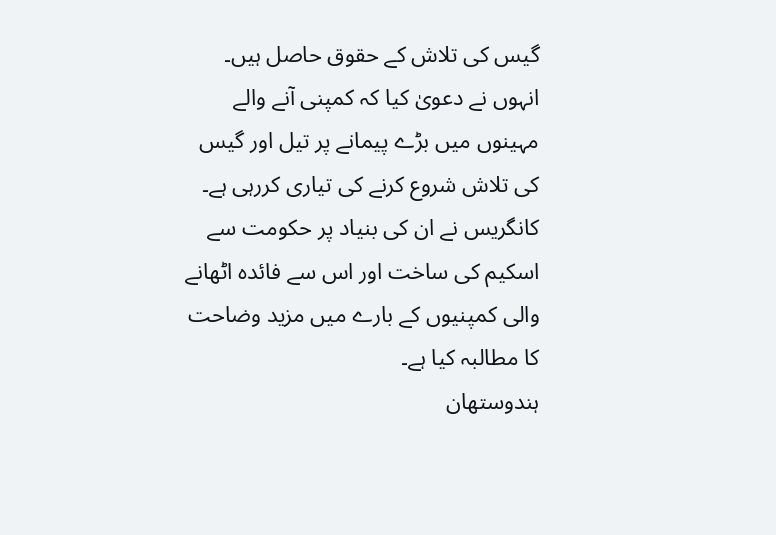گیس کی تلاش کے حقوق حاصل ہیں۔ انہوں نے دعویٰ کیا کہ کمپنی آنے والے مہینوں میں بڑے پیمانے پر تیل اور گیس کی تلاش شروع کرنے کی تیاری کررہی ہے۔ کانگریس نے ان کی بنیاد پر حکومت سے اسکیم کی ساخت اور اس سے فائدہ اٹھانے والی کمپنیوں کے بارے میں مزید وضاحت کا مطالبہ کیا ہے۔
ہندوستھان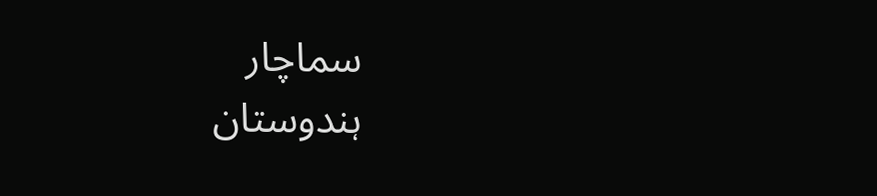سماچار
ہندوستان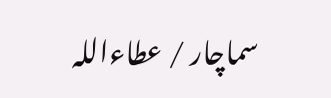سماچار / عطاءاللہ